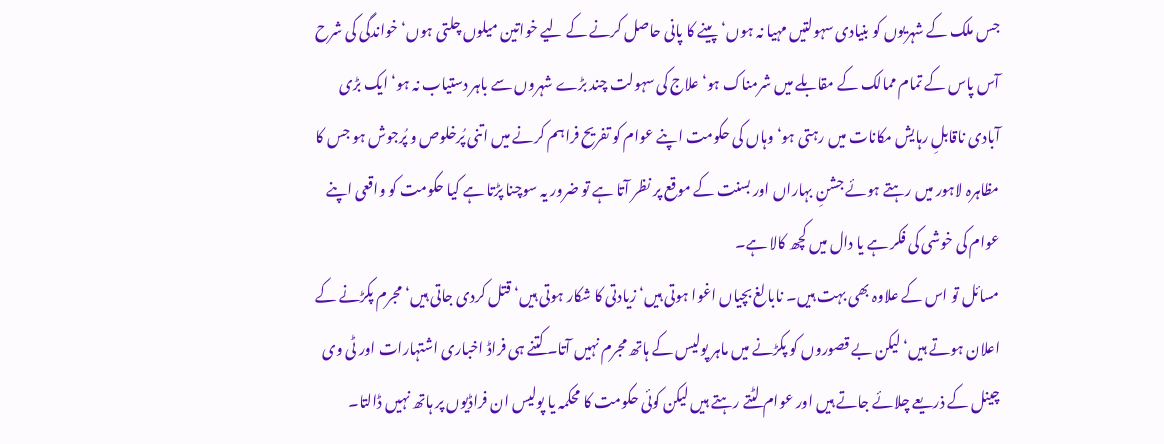جس ملک کے شہریوں کو بنیادی سہولتیں مہیا نہ ہوں‘ پینے کا پانی حاصل کرنے کے لیے خواتین میلوں چلتی ہوں‘ خواندگی کی شرح آس پاس کے تمام ممالک کے مقابلے میں شرمناک ہو‘ علاج کی سہولت چند بڑے شہروں سے باہر دستیاب نہ ہو‘ ایک بڑی آبادی ناقابلِ رہایش مکانات میں رہتی ہو‘وہاں کی حکومت اپنے عوام کو تفریح فراہم کرنے میں اتنی پُرخلوص و پُرجوش ہو جس کا مظاہرہ لاہور میں رہتے ہوئے جشنِ بہاراں اور بسنت کے موقع پر نظر آتا ہے تو ضرور یہ سوچنا پڑتا ہے کیا حکومت کو واقعی اپنے عوام کی خوشی کی فکر ہے یا دال میں کچھ کالا ہے۔
مسائل تو اس کے علاوہ بھی بہت ہیں۔ نابالغ بچیاں اغوا ہوتی ہیں‘ زیادتی کا شکار ہوتی ہیں‘ قتل کردی جاتی ہیں‘ مجرم پکڑنے کے اعلان ہوتے ہیں‘ لیکن بے قصوروں کو پکڑنے میں ماہر پولیس کے ہاتھ مجرم نہیں آتا۔ کتنے ہی فراڈ اخباری اشتہارات اور ٹی وی چینل کے ذریعے چلائے جاتے ہیں اور عوام لٹتے رہتے ہیں لیکن کوئی حکومت کا محکمہ یا پولیس ان فراڈیوں پر ہاتھ نہیں ڈالتا۔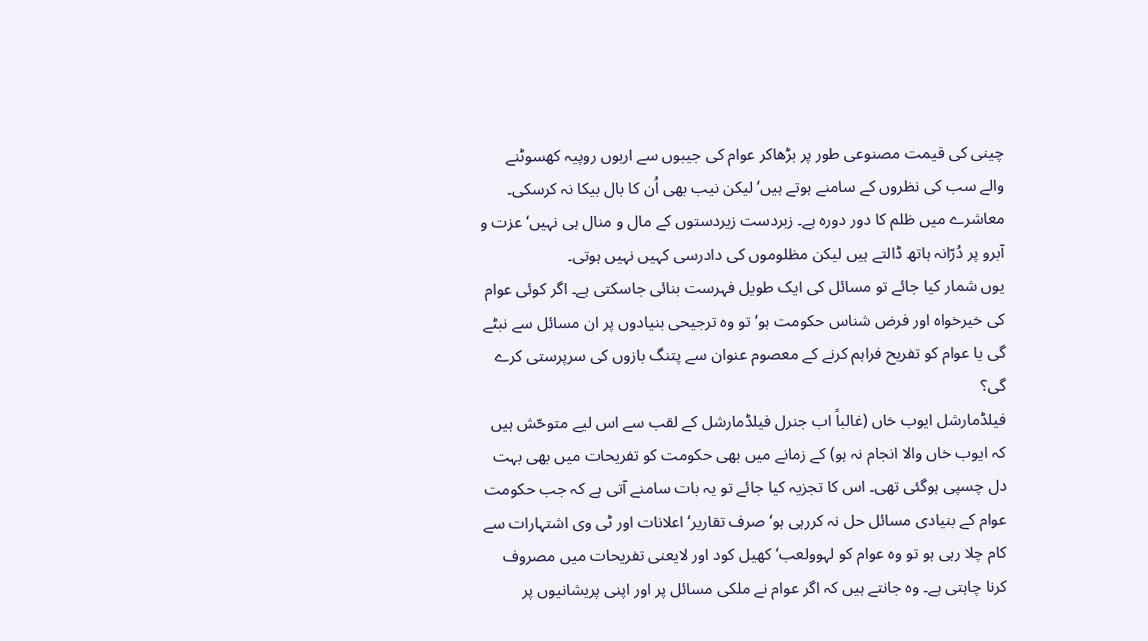چینی کی قیمت مصنوعی طور پر بڑھاکر عوام کی جیبوں سے اربوں روپیہ کھسوٹنے والے سب کی نظروں کے سامنے ہوتے ہیں‘ لیکن نیب بھی اُن کا بال بیکا نہ کرسکی۔ معاشرے میں ظلم کا دور دورہ ہے۔ زبردست زیردستوں کے مال و منال ہی نہیں‘ عزت و آبرو پر دُرّانہ ہاتھ ڈالتے ہیں لیکن مظلوموں کی دادرسی کہیں نہیں ہوتی۔
یوں شمار کیا جائے تو مسائل کی ایک طویل فہرست بنائی جاسکتی ہے۔ اگر کوئی عوام کی خیرخواہ اور فرض شناس حکومت ہو‘ تو وہ ترجیحی بنیادوں پر ان مسائل سے نبٹے گی یا عوام کو تفریح فراہم کرنے کے معصوم عنوان سے پتنگ بازوں کی سرپرستی کرے گی؟
فیلڈمارشل ایوب خاں (غالباً اب جنرل فیلڈمارشل کے لقب سے اس لیے متوحّش ہیں کہ ایوب خاں والا انجام نہ ہو) کے زمانے میں بھی حکومت کو تفریحات میں بھی بہت دل چسپی ہوگئی تھی۔ اس کا تجزیہ کیا جائے تو یہ بات سامنے آتی ہے کہ جب حکومت عوام کے بنیادی مسائل حل نہ کررہی ہو‘ صرف تقاریر‘ اعلانات اور ٹی وی اشتہارات سے کام چلا رہی ہو تو وہ عوام کو لہوولعب‘ کھیل کود اور لایعنی تفریحات میں مصروف کرنا چاہتی ہے۔ وہ جانتے ہیں کہ اگر عوام نے ملکی مسائل پر اور اپنی پریشانیوں پر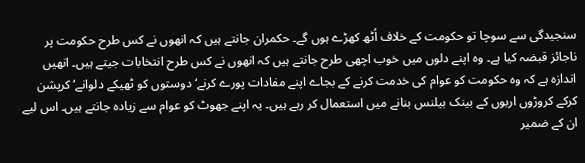سنجیدگی سے سوچا تو حکومت کے خلاف اُٹھ کھڑے ہوں گے۔ حکمران جانتے ہیں کہ انھوں نے کس طرح حکومت پر ناجائز قبضہ کیا ہے۔ وہ اپنے دلوں میں خوب اچھی طرح جانتے ہیں کہ انھوں نے کس طرح انتخابات جیتے ہیں۔ انھیں اندازہ ہے کہ وہ حکومت کو عوام کی خدمت کرنے کے بجاے اپنے مفادات پورے کرنے‘ دوستوں کو ٹھیکے دلوانے‘ کرپشن کرکے کروڑوں اربوں کے بینک بیلنس بنانے میں استعمال کر رہے ہیں۔ یہ اپنے جھوٹ کو عوام سے زیادہ جانتے ہیں۔ اس لیے ان کے ضمیر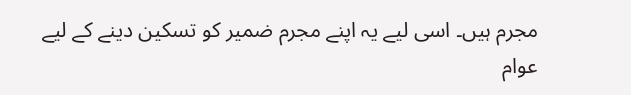مجرم ہیں۔ اسی لیے یہ اپنے مجرم ضمیر کو تسکین دینے کے لیے عوام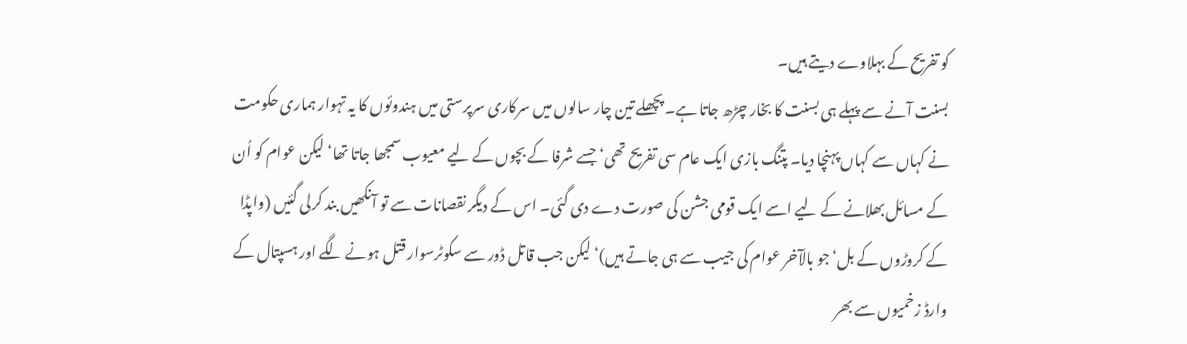کو تفریح کے بہلاوے دیتے ہیں۔
بسنت آنے سے پہلے ہی بسنت کا بخار چڑھ جاتا ہے۔ پچھلے تین چار سالوں میں سرکاری سرپرستی میں ہندوئوں کا یہ تہوار ہماری حکومت نے کہاں سے کہاں پہنچا دیا۔ پتنگ بازی ایک عام سی تفریح تھی‘ جسے شرفا کے بچوں کے لیے معیوب سمجھا جاتا تھا‘ لیکن عوام کو اُن کے مسائل بھلانے کے لیے اسے ایک قومی جشن کی صورت دے دی گئی۔ اس کے دیگر نقصانات سے تو آنکھیں بند کرلی گئیں (واپڈا کے کروڑوں کے بل‘ جو بالآخر عوام کی جیب سے ہی جاتے ہیں)‘ لیکن جب قاتل ڈور سے سکوٹرسوار قتل ہونے لگے اور ہسپتال کے وارڈ زخمیوں سے بھر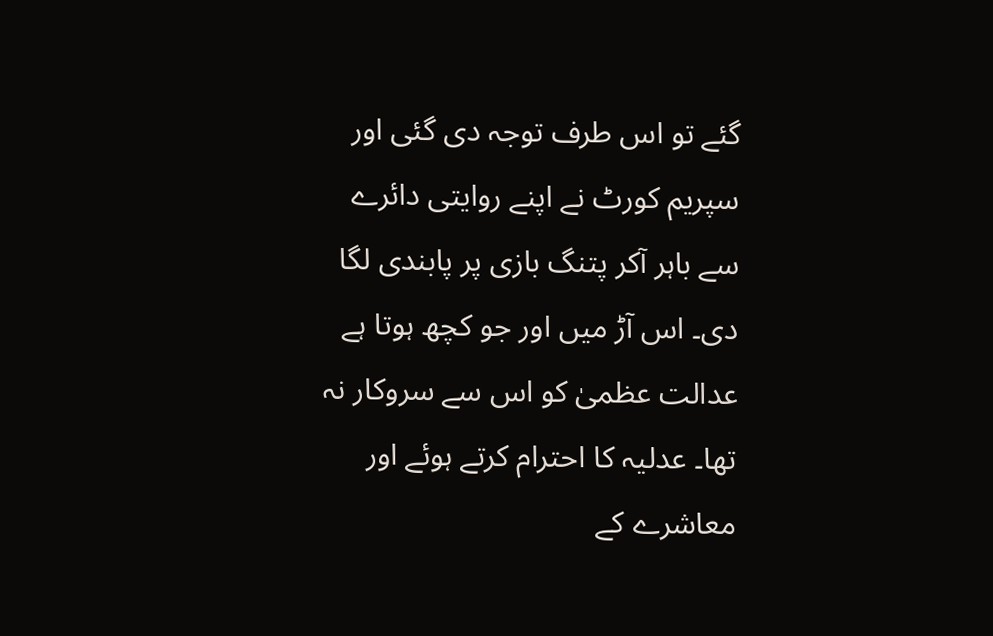گئے تو اس طرف توجہ دی گئی اور سپریم کورٹ نے اپنے روایتی دائرے سے باہر آکر پتنگ بازی پر پابندی لگا دی۔ اس آڑ میں اور جو کچھ ہوتا ہے عدالت عظمیٰ کو اس سے سروکار نہ تھا۔ عدلیہ کا احترام کرتے ہوئے اور معاشرے کے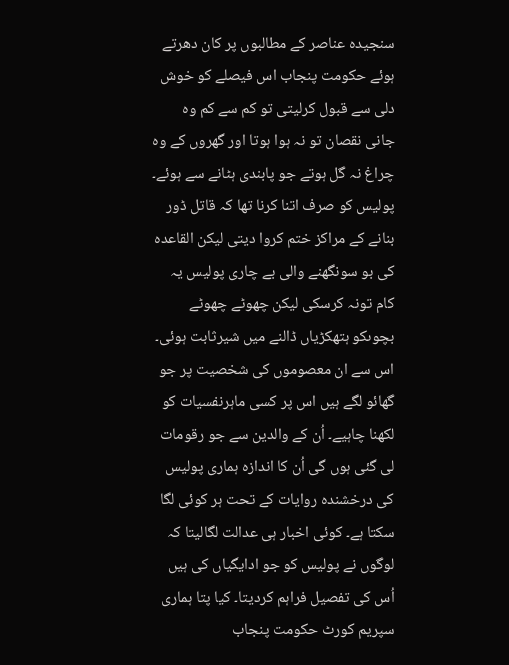سنجیدہ عناصر کے مطالبوں پر کان دھرتے ہوئے حکومت پنجاب اس فیصلے کو خوش دلی سے قبول کرلیتی تو کم سے کم وہ جانی نقصان تو نہ ہوا ہوتا اور گھروں کے وہ چراغ نہ گل ہوتے جو پابندی ہٹانے سے ہوئے۔ پولیس کو صرف اتنا کرنا تھا کہ قاتل ڈور بنانے کے مراکز ختم کروا دیتی لیکن القاعدہ کی بو سونگھنے والی بے چاری پولیس یہ کام تونہ کرسکی لیکن چھوٹے چھوٹے بچوںکو ہتھکڑیاں ڈالنے میں شیرثابت ہوئی۔ اس سے ان معصوموں کی شخصیت پر جو گھائو لگے ہیں اس پر کسی ماہرنفسیات کو لکھنا چاہیے۔ اُن کے والدین سے جو رقومات لی گئی ہوں گی اُن کا اندازہ ہماری پولیس کی درخشندہ روایات کے تحت ہر کوئی لگا سکتا ہے۔ کوئی اخبار ہی عدالت لگالیتا کہ لوگوں نے پولیس کو جو ادایگیاں کی ہیں اُس کی تفصیل فراہم کردیتا۔ کیا پتا ہماری سپریم کورٹ حکومت پنجاب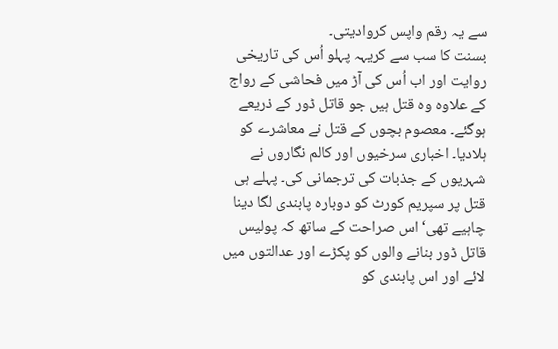سے یہ رقم واپس کروادیتی۔
بسنت کا سب سے کریہہ پہلو اُس کی تاریخی روایت اور اب اُس کی آڑ میں فحاشی کے رواج کے علاوہ وہ قتل ہیں جو قاتل ڈور کے ذریعے ہوگئے۔ معصوم بچوں کے قتل نے معاشرے کو ہلادیا۔ اخباری سرخیوں اور کالم نگاروں نے شہریوں کے جذبات کی ترجمانی کی۔ پہلے ہی قتل پر سپریم کورٹ کو دوبارہ پابندی لگا دینا چاہیے تھی‘ اس صراحت کے ساتھ کہ پولیس قاتل ڈور بنانے والوں کو پکڑے اور عدالتوں میں لائے اور اس پابندی کو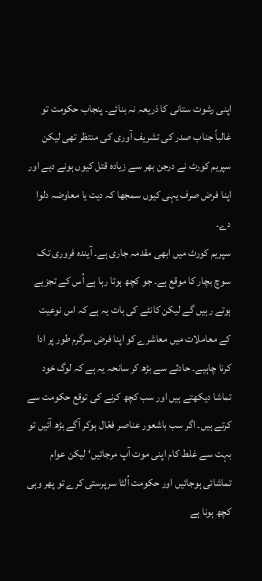اپنی رشوت ستانی کا ذریعہ نہ بنائے۔ پنجاب حکومت تو غالباً جناب صدر کی تشریف آوری کی منتظر تھی لیکن سپریم کورٹ نے درجن بھر سے زیادہ قتل کیوں ہونے دیے اور اپنا فرض صرف یہی کیوں سمجھا کہ دیت یا معاوضہ دلوا دے۔
سپریم کورٹ میں ابھی مقدمہ جاری ہے۔ آیندہ فروری تک سوچ بچار کا موقع ہے۔ جو کچھ ہوتا رہا ہے اُس کے تجزیے ہوتے رہیں گے لیکن کانٹے کی بات یہ ہے کہ اس نوعیت کے معاملات میں معاشرے کو اپنا فرض سرگرم طور پر ادا کرنا چاہیے۔ حادثے سے بڑھ کر سانحہ یہ ہے کہ لوگ خود تماشا دیکھتے ہیں اور سب کچھ کرنے کی توقع حکومت سے کرتے ہیں۔ اگر سب باشعور عناصر فعّال ہوکر آگے بڑھ آئیں تو بہت سے غلط کام اپنی موت آپ مرجائیں‘ لیکن عوام تماشائی ہوجائیں اور حکومت اُلٹا سرپرستی کرے تو پھر وہی کچھ ہونا ہے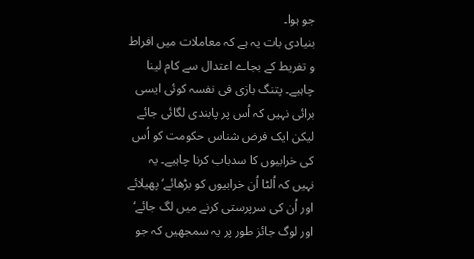جو ہوا۔
بنیادی بات یہ ہے کہ معاملات میں افراط و تفریط کے بجاے اعتدال سے کام لینا چاہیے۔ پتنگ بازی فی نفسہ کوئی ایسی برائی نہیں کہ اُس پر پابندی لگائی جائے لیکن ایک فرض شناس حکومت کو اُس کی خرابیوں کا سدباب کرنا چاہیے۔ یہ نہیں کہ اُلٹا اُن خرابیوں کو بڑھائے‘ پھیلائے اور اُن کی سرپرستی کرنے میں لگ جائے‘ اور لوگ جائز طور پر یہ سمجھیں کہ جو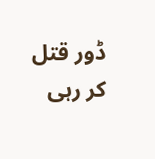ڈور قتل کر رہی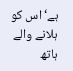ہے‘ اس کو ہلانے والے ہاتھ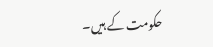حکومت کے ہیں۔